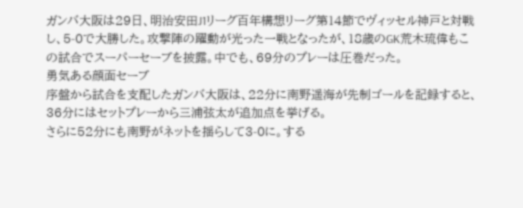ガンバ大阪は29日、明治安田J1リーグ百年構想リーグ第14節でヴィッセル神戸と対戦し、5-0で大勝した。攻撃陣の躍動が光った一戦となったが、18歳のGK荒木琉偉もこの試合でスーパーセーブを披露。中でも、69分のプレーは圧巻だった。
勇気ある顔面セーブ
序盤から試合を支配したガンバ大阪は、22分に南野遥海が先制ゴールを記録すると、36分にはセットプレーから三浦弦太が追加点を挙げる。
さらに52分にも南野がネットを揺らして3-0に。する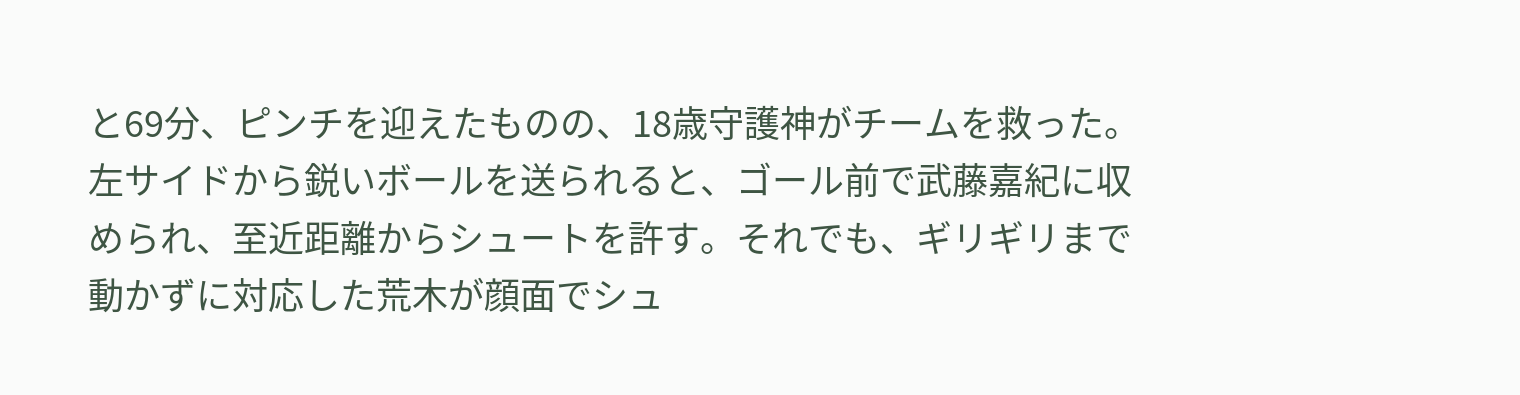と69分、ピンチを迎えたものの、18歳守護神がチームを救った。
左サイドから鋭いボールを送られると、ゴール前で武藤嘉紀に収められ、至近距離からシュートを許す。それでも、ギリギリまで動かずに対応した荒木が顔面でシュ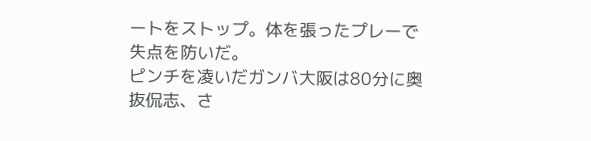ートをストップ。体を張ったプレーで失点を防いだ。
ピンチを凌いだガンバ大阪は80分に奥抜侃志、さ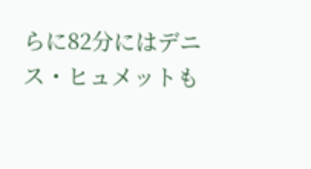らに82分にはデニス・ヒュメットも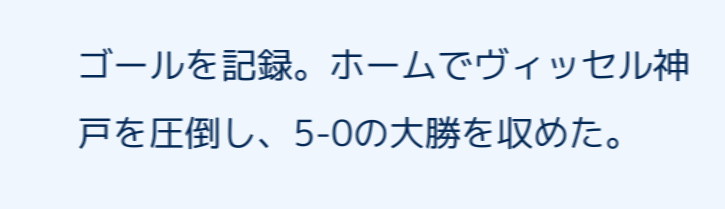ゴールを記録。ホームでヴィッセル神戸を圧倒し、5-0の大勝を収めた。